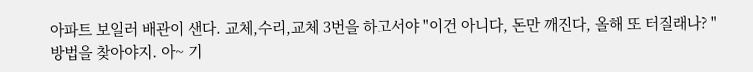아파트 보일러 배관이 샌다. 교체,수리,교체 3번을 하고서야 "이건 아니다, 돈만 깨진다, 올해 또 터질래나? "
방법을 찾아야지. 아~ 기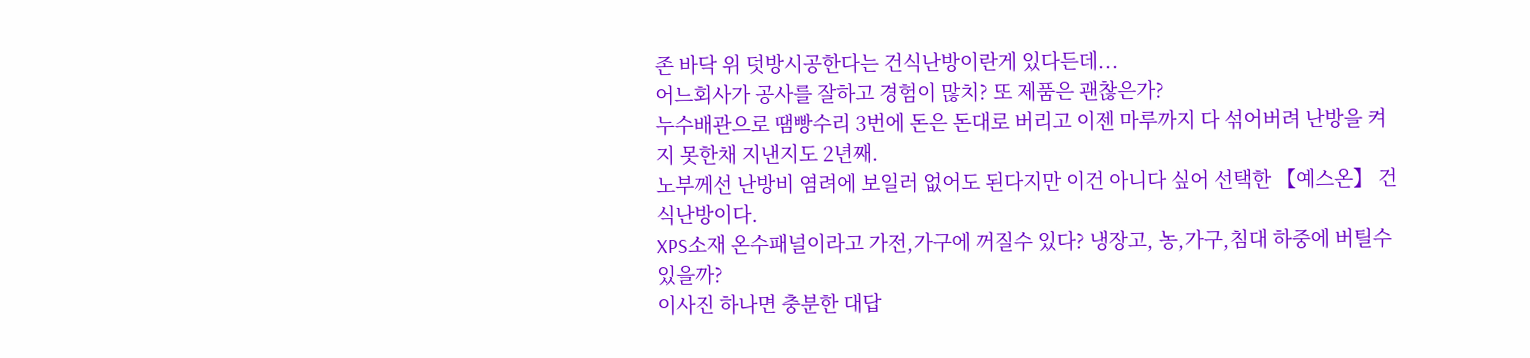존 바닥 위 덧방시공한다는 건식난방이란게 있다든데...
어느회사가 공사를 잘하고 경험이 많치? 또 제품은 괜찮은가?
누수배관으로 땜빵수리 3번에 돈은 돈대로 버리고 이젠 마루까지 다 섞어버려 난방을 켜지 못한채 지낸지도 2년째.
노부께선 난방비 염려에 보일러 없어도 된다지만 이건 아니다 싶어 선택한 【예스온】 건식난방이다.
XPS소재 온수패널이라고 가전,가구에 꺼질수 있다? 냉장고, 농,가구,침대 하중에 버틸수 있을까?
이사진 하나면 충분한 대답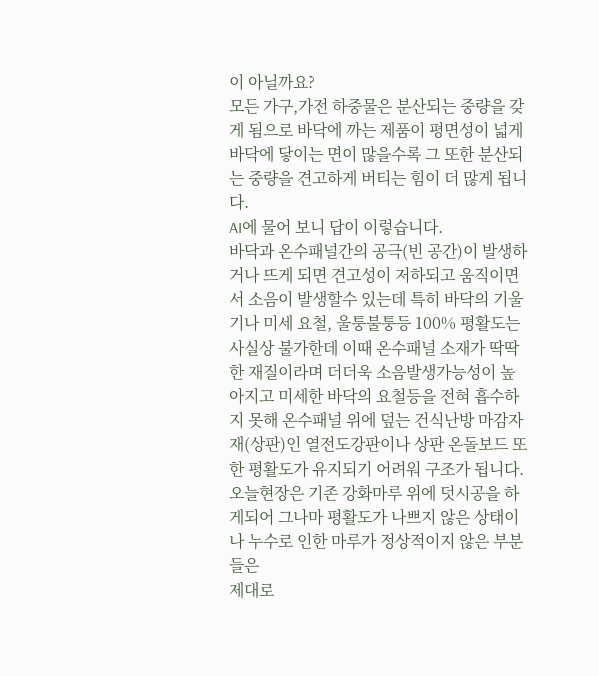이 아닐까요?
모든 가구,가전 하중물은 분산되는 중량을 갖게 됨으로 바닥에 까는 제품이 평면성이 넓게 바닥에 닿이는 면이 많을수록 그 또한 분산되는 중량을 견고하게 버티는 힘이 더 많게 됩니다.
AI에 물어 보니 답이 이렇습니다.
바닥과 온수패널간의 공극(빈 공간)이 발생하거나 뜨게 되면 견고성이 저하되고 움직이면서 소음이 발생할수 있는데 특히 바닥의 기울기나 미세 요철, 울퉁불퉁등 100% 평활도는 사실상 불가한데 이때 온수패널 소재가 딱딱한 재질이라며 더더욱 소음발생가능성이 높아지고 미세한 바닥의 요철등을 전혀 흡수하지 못해 온수패널 위에 덮는 건식난방 마감자재(상판)인 열전도강판이나 상판 온돌보드 또한 평활도가 유지되기 어려워 구조가 됩니다.
오늘현장은 기존 강화마루 위에 덧시공을 하게되어 그나마 평활도가 나쁘지 않은 상태이나 누수로 인한 마루가 정상적이지 않은 부분들은
제대로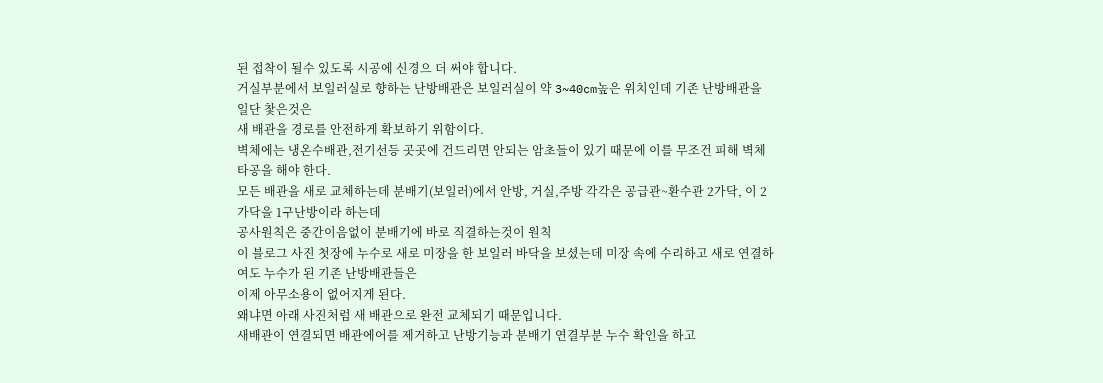된 접착이 될수 있도록 시공에 신경으 더 써야 합니다.
거실부분에서 보일러실로 향하는 난방배관은 보일러실이 약 3~40cm높은 위치인데 기존 난방배관을 일단 찿은것은
새 배관을 경로를 안전하게 확보하기 위함이다.
벽체에는 냉온수배관,전기선등 곳곳에 건드리면 안되는 암초들이 있기 때문에 이를 무조건 피해 벽체 타공을 해야 한다.
모든 배관을 새로 교체하는데 분배기(보일러)에서 안방, 거실,주방 각각은 공급관~환수관 2가닥, 이 2가닥을 1구난방이라 하는데
공사원칙은 중간이음없이 분배기에 바로 직결하는것이 원칙
이 블로그 사진 첫장에 누수로 새로 미장을 한 보일러 바닥을 보셨는데 미장 속에 수리하고 새로 연결하여도 누수가 된 기존 난방배관들은
이제 아무소용이 없어지게 된다.
왜냐면 아래 사진처럼 새 배관으로 완전 교체되기 때문입니다.
새배관이 연결되면 배관에어를 제거하고 난방기능과 분배기 연결부분 누수 확인을 하고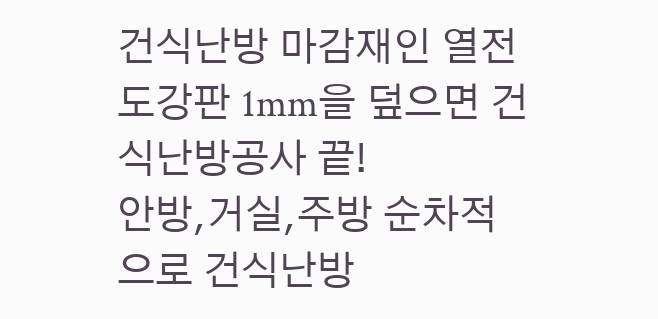건식난방 마감재인 열전도강판 1mm을 덮으면 건식난방공사 끝!
안방,거실,주방 순차적으로 건식난방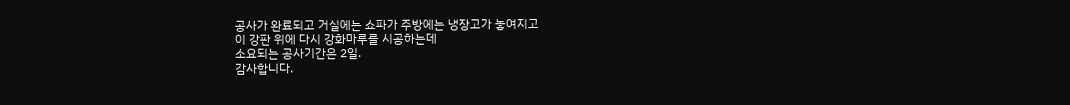공사가 완료되고 거실에는 쇼파가 주방에는 냉장고가 놓여지고
이 강판 위에 다시 강화마루를 시공하는데
소요되는 공사기간은 2일.
감사합니다.